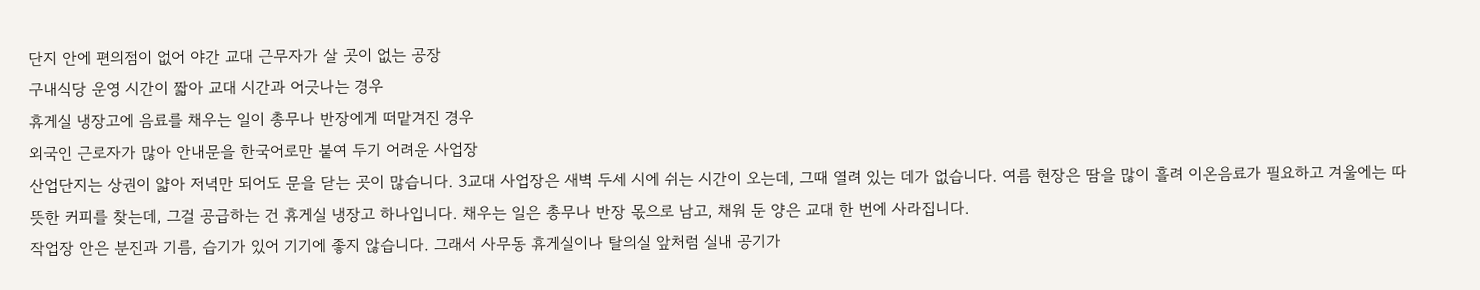단지 안에 편의점이 없어 야간 교대 근무자가 살 곳이 없는 공장
구내식당 운영 시간이 짧아 교대 시간과 어긋나는 경우
휴게실 냉장고에 음료를 채우는 일이 총무나 반장에게 떠맡겨진 경우
외국인 근로자가 많아 안내문을 한국어로만 붙여 두기 어려운 사업장
산업단지는 상권이 얇아 저녁만 되어도 문을 닫는 곳이 많습니다. 3교대 사업장은 새벽 두세 시에 쉬는 시간이 오는데, 그때 열려 있는 데가 없습니다. 여름 현장은 땀을 많이 흘려 이온음료가 필요하고 겨울에는 따뜻한 커피를 찾는데, 그걸 공급하는 건 휴게실 냉장고 하나입니다. 채우는 일은 총무나 반장 몫으로 남고, 채워 둔 양은 교대 한 번에 사라집니다.
작업장 안은 분진과 기름, 습기가 있어 기기에 좋지 않습니다. 그래서 사무동 휴게실이나 탈의실 앞처럼 실내 공기가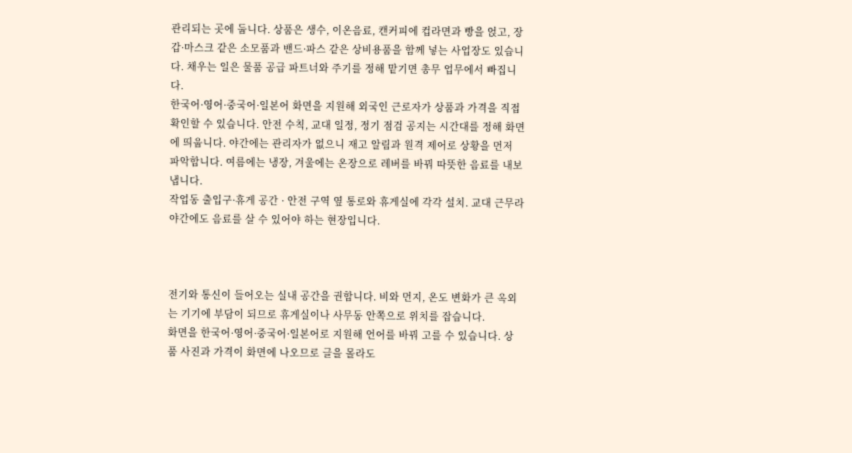관리되는 곳에 둡니다. 상품은 생수, 이온음료, 캔커피에 컵라면과 빵을 얹고, 장갑·마스크 같은 소모품과 밴드·파스 같은 상비용품을 함께 넣는 사업장도 있습니다. 채우는 일은 물품 공급 파트너와 주기를 정해 맡기면 총무 업무에서 빠집니다.
한국어·영어·중국어·일본어 화면을 지원해 외국인 근로자가 상품과 가격을 직접 확인할 수 있습니다. 안전 수칙, 교대 일정, 정기 점검 공지는 시간대를 정해 화면에 띄웁니다. 야간에는 관리자가 없으니 재고 알림과 원격 제어로 상황을 먼저 파악합니다. 여름에는 냉장, 겨울에는 온장으로 레버를 바꿔 따뜻한 음료를 내보냅니다.
작업동 출입구·휴게 공간 · 안전 구역 옆 통로와 휴게실에 각각 설치. 교대 근무라 야간에도 음료를 살 수 있어야 하는 현장입니다.



전기와 통신이 들어오는 실내 공간을 권합니다. 비와 먼지, 온도 변화가 큰 옥외는 기기에 부담이 되므로 휴게실이나 사무동 안쪽으로 위치를 잡습니다.
화면을 한국어·영어·중국어·일본어로 지원해 언어를 바꿔 고를 수 있습니다. 상품 사진과 가격이 화면에 나오므로 글을 몰라도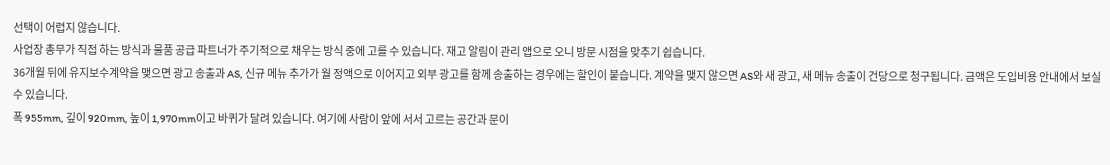선택이 어렵지 않습니다.
사업장 총무가 직접 하는 방식과 물품 공급 파트너가 주기적으로 채우는 방식 중에 고를 수 있습니다. 재고 알림이 관리 앱으로 오니 방문 시점을 맞추기 쉽습니다.
36개월 뒤에 유지보수계약을 맺으면 광고 송출과 AS, 신규 메뉴 추가가 월 정액으로 이어지고 외부 광고를 함께 송출하는 경우에는 할인이 붙습니다. 계약을 맺지 않으면 AS와 새 광고, 새 메뉴 송출이 건당으로 청구됩니다. 금액은 도입비용 안내에서 보실 수 있습니다.
폭 955mm, 깊이 920mm, 높이 1,970mm이고 바퀴가 달려 있습니다. 여기에 사람이 앞에 서서 고르는 공간과 문이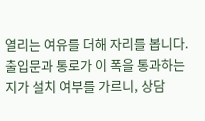열리는 여유를 더해 자리를 봅니다. 출입문과 통로가 이 폭을 통과하는지가 설치 여부를 가르니, 상담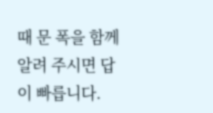때 문 폭을 함께 알려 주시면 답이 빠릅니다.